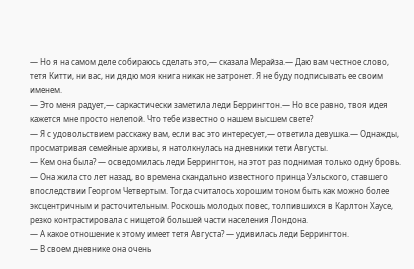— Но я на самом деле собираюсь сделать это,— сказала Мерайза.— Даю вам честное слово, тетя Китти, ни вас, ни дядю моя книга никак не затронет. Я не буду подписывать ее своим именем.
— Это меня радует,— саркастически заметила леди Беррингтон.— Но все равно, твоя идея кажется мне просто нелепой. Что тебе известно о нашем высшем свете?
— Я с удовольствием расскажу вам, если вас это интересует,— ответила девушка.— Однажды, просматривая семейные архивы, я натолкнулась на дневники тети Августы.
— Кем она была? — осведомилась леди Беррингтон, на этот раз поднимая только одну бровь.
— Она жила сто лет назад, во времена скандально известного принца Уэльского, ставшего впоследствии Георгом Четвертым. Тогда считалось хорошим тоном быть как можно более эксцентричным и расточительным. Роскошь молодых повес, толпившихся в Карлтон Хаусе, резко контрастировала с нищетой большей части населения Лондона.
— А какое отношение к этому имеет тетя Августа? — удивилась леди Беррингтон.
— В своем дневнике она очень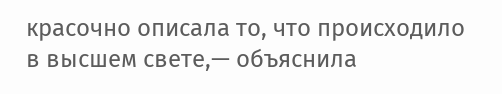красочно описала то, что происходило в высшем свете,— объяснила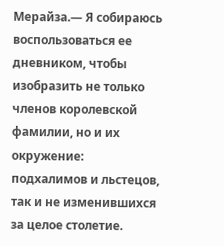Мерайза.— Я собираюсь воспользоваться ее дневником, чтобы изобразить не только членов королевской фамилии, но и их окружение: подхалимов и льстецов, так и не изменившихся за целое столетие.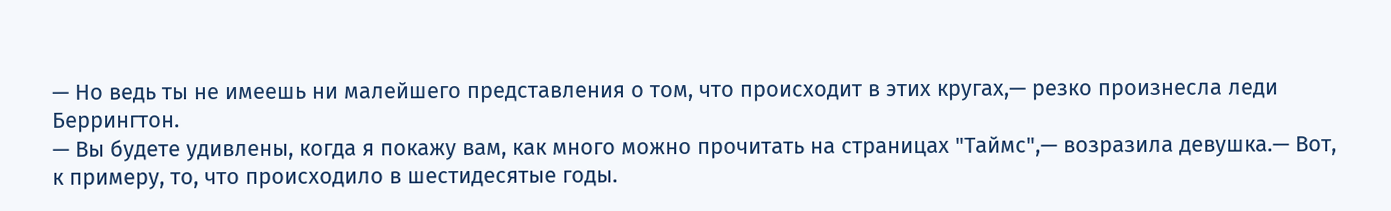— Но ведь ты не имеешь ни малейшего представления о том, что происходит в этих кругах,— резко произнесла леди Беррингтон.
— Вы будете удивлены, когда я покажу вам, как много можно прочитать на страницах "Таймс",— возразила девушка.— Вот, к примеру, то, что происходило в шестидесятые годы.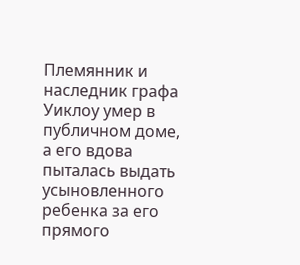Племянник и наследник графа Уиклоу умер в публичном доме, а его вдова пыталась выдать усыновленного ребенка за его прямого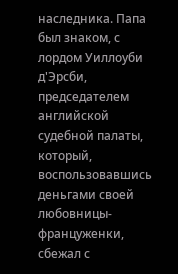наследника. Папа был знаком, с лордом Уиллоуби д'Эрсби, председателем английской судебной палаты, который, воспользовавшись деньгами своей любовницы-француженки, сбежал с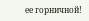ее горничной!